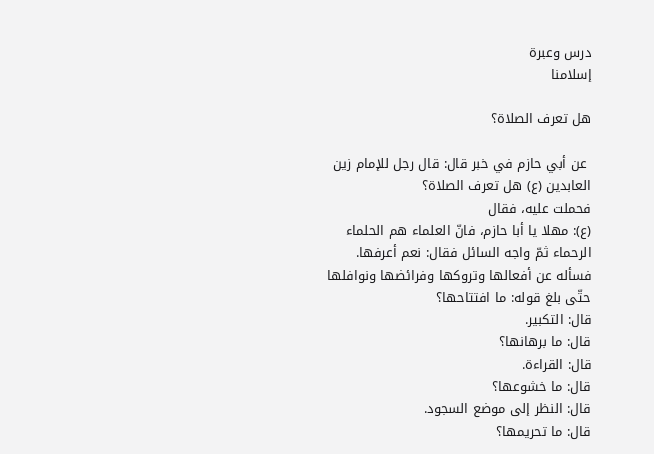درس وعبرة                                                                                          إسلامنا

هل تعرف الصلاة؟

 عن أبي حازم في خبر قال: قال رجل للإمام زين العابدين (ع) هل تعرف الصلاة؟
فحملت عليه، فقال
(ع): مهلا يا أبا حازم، فانّ العلماء هم الحلماء الرحماء ثمّ واجه السائل فقال: نعم أعرفها.
فسأله عن أفعالها وتروكها وفرائضها ونوافلها حتّى بلغ قوله: ما افتتاحها؟
قال: التكبير.
قال: ما برهانها؟
قال: القراءة.
قال: ما خشوعها؟
قال: النظر إلى موضع السجود.
قال: ما تحريمها؟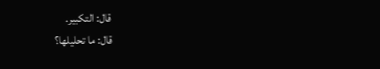قال: التكبير.
قال: ما تحليلها؟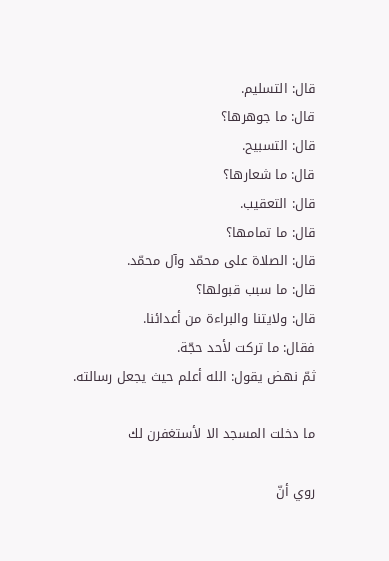قال: التسليم.
قال: ما جوهرها؟
قال: التسبيح.
قال: ما شعارها؟
قال: التعقيب.
قال: ما تمامها؟
قال: الصلاة على محمّد وآل محمّد.
قال: ما سبب قبولها؟
قال: ولايتنا والبراءة من أعدائنا.
فقال: ما تركت لأحد حجّة.
ثمّ نهض يقول: الله أعلم حيث يجعل رسالته.

ما دخلت المسجد الا لأستغفرن لك

روي أنّ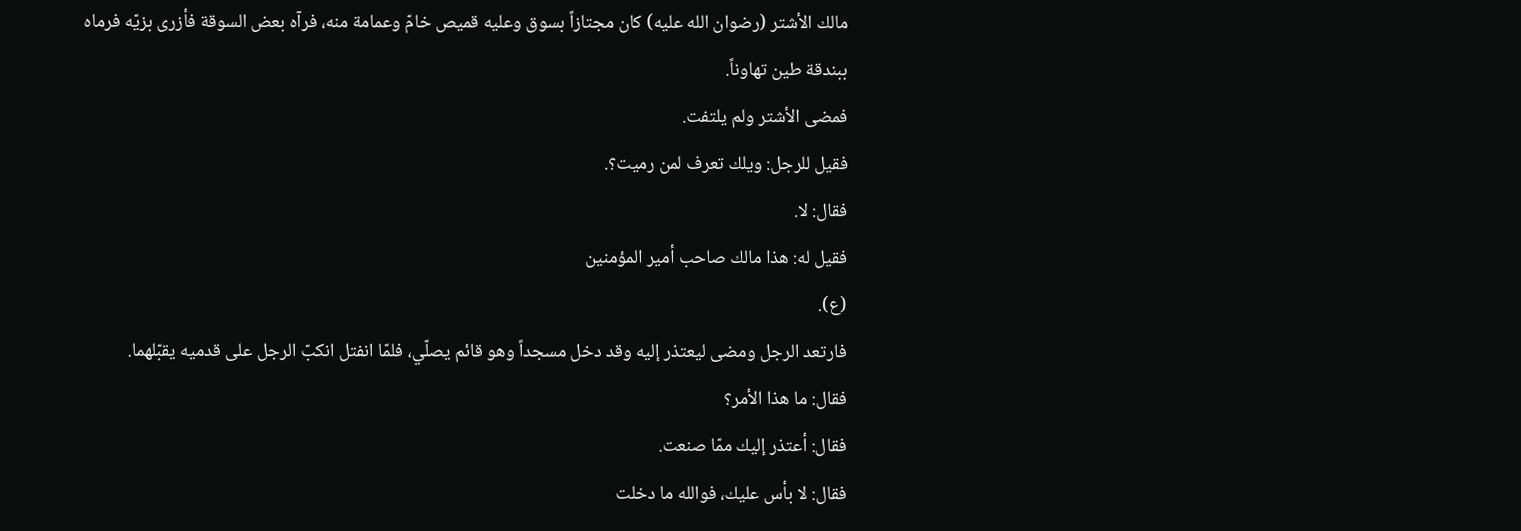مالك الأشتر (رضوان الله عليه) كان مجتازاً بسوق وعليه قميص خامّ وعمامة منه، فرآه بعض السوقة فأزرى بزيّه فرماه ببندقة طين تهاوناً.
فمضى الأشتر ولم يلتفت.
فقيل للرجل: ويلك تعرف لمن رميت؟.
فقال: لا.
فقيل له: هذا مالك صاحب أمير المؤمنين
(ع).
فارتعد الرجل ومضى ليعتذر إليه وقد دخل مسجداً وهو قائم يصلّي، فلمّا انفتل انكبّ الرجل على قدميه يقبّلهما.
فقال: ما هذا الأمر؟
فقال: أعتذر إليك ممّا صنعت.
فقال: لا بأس عليك، فوالله ما دخلت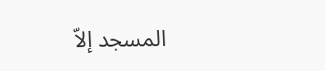المسجد إلاّ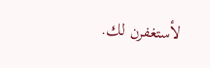لأستغفرن لك.